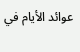عوائد الأيام في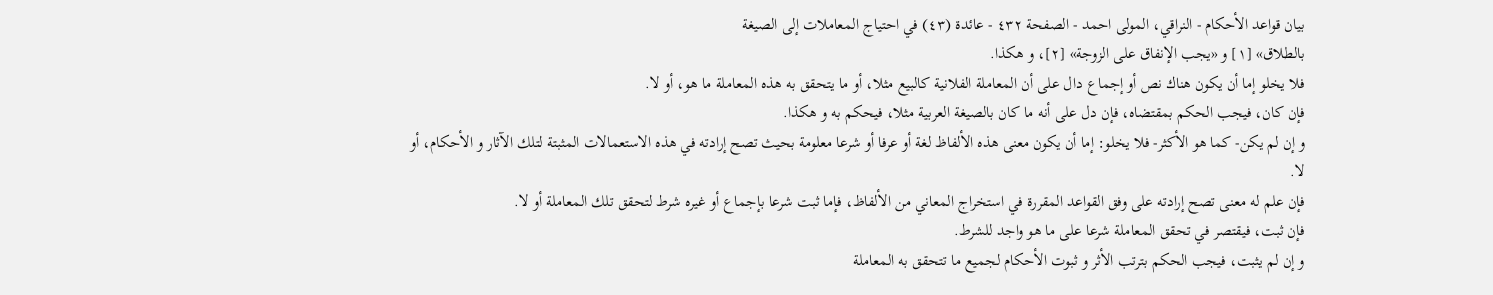بيان قواعد الأحكام - النراقي، المولى احمد - الصفحة ٤٣٢ - عائدة (٤٣) في احتياج المعاملات إلى الصيغة
بالطلاق» [١] و «يجب الإنفاق على الزوجة» [٢]، و هكذا.
فلا يخلو إما أن يكون هناك نص أو إجماع دال على أن المعاملة الفلانية كالبيع مثلا، أو ما يتحقق به هذه المعاملة ما هو، أو لا.
فإن كان، فيجب الحكم بمقتضاه، فإن دل على أنه ما كان بالصيغة العربية مثلا، فيحكم به و هكذا.
و إن لم يكن- كما هو الأكثر- فلا يخلو: إما أن يكون معنى هذه الألفاظ لغة أو عرفا أو شرعا معلومة بحيث تصح إرادته في هذه الاستعمالات المثبتة لتلك الآثار و الأحكام، أو لا.
فإن علم له معنى تصح إرادته على وفق القواعد المقررة في استخراج المعاني من الألفاظ، فإما ثبت شرعا بإجماع أو غيره شرط لتحقق تلك المعاملة أو لا.
فإن ثبت، فيقتصر في تحقق المعاملة شرعا على ما هو واجد للشرط.
و إن لم يثبت، فيجب الحكم بترتب الأثر و ثبوت الأحكام لجميع ما تتحقق به المعاملة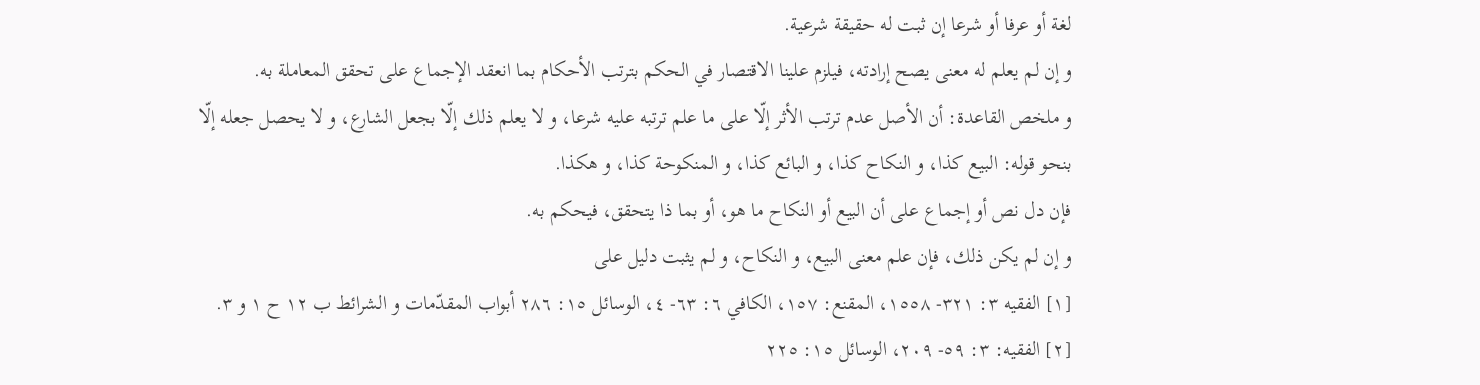لغة أو عرفا أو شرعا إن ثبت له حقيقة شرعية.
و إن لم يعلم له معنى يصح إرادته، فيلزم علينا الاقتصار في الحكم بترتب الأحكام بما انعقد الإجماع على تحقق المعاملة به.
و ملخص القاعدة: أن الأصل عدم ترتب الأثر إلّا على ما علم ترتبه عليه شرعا، و لا يعلم ذلك إلّا بجعل الشارع، و لا يحصل جعله إلّا بنحو قوله: البيع كذا، و النكاح كذا، و البائع كذا، و المنكوحة كذا، و هكذا.
فإن دل نص أو إجماع على أن البيع أو النكاح ما هو، أو بما ذا يتحقق، فيحكم به.
و إن لم يكن ذلك، فإن علم معنى البيع، و النكاح، و لم يثبت دليل على
[١] الفقيه ٣: ٣٢١- ١٥٥٨، المقنع: ١٥٧، الكافي ٦: ٦٣- ٤، الوسائل ١٥: ٢٨٦ أبواب المقدّمات و الشرائط ب ١٢ ح ١ و ٣.
[٢] الفقيه: ٣: ٥٩- ٢٠٩، الوسائل ١٥: ٢٢٥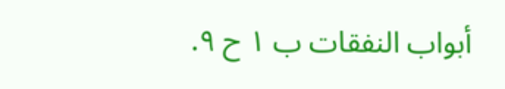أبواب النفقات ب ١ ح ٩.